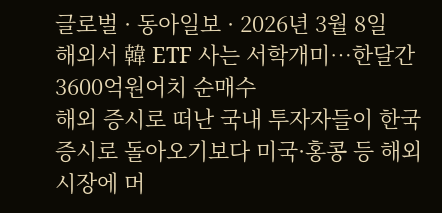글로벌 · 동아일보 · 2026년 3월 8일
해외서 韓 ETF 사는 서학개미…한달간 3600억원어치 순매수
해외 증시로 떠난 국내 투자자들이 한국 증시로 돌아오기보다 미국·홍콩 등 해외 시장에 머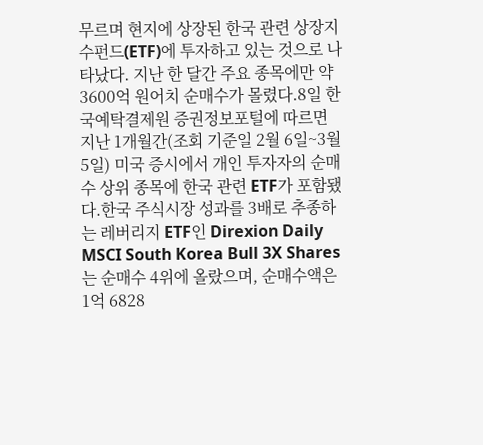무르며 현지에 상장된 한국 관련 상장지수펀드(ETF)에 투자하고 있는 것으로 나타났다. 지난 한 달간 주요 종목에만 약 3600억 원어치 순매수가 몰렸다.8일 한국예탁결제원 증권정보포털에 따르면 지난 1개월간(조회 기준일 2월 6일~3월 5일) 미국 증시에서 개인 투자자의 순매수 상위 종목에 한국 관련 ETF가 포함됐다.한국 주식시장 성과를 3배로 추종하는 레버리지 ETF인 Direxion Daily MSCI South Korea Bull 3X Shares는 순매수 4위에 올랐으며, 순매수액은 1억 6828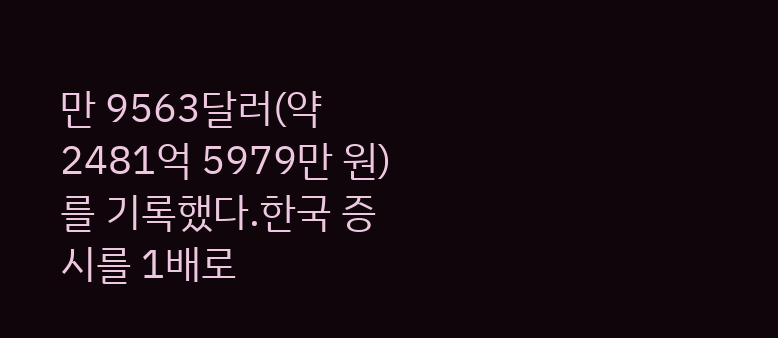만 9563달러(약 2481억 5979만 원)를 기록했다.한국 증시를 1배로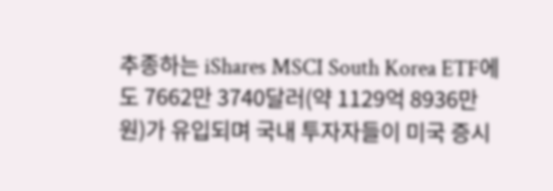추종하는 iShares MSCI South Korea ETF에도 7662만 3740달러(약 1129억 8936만 원)가 유입되며 국내 투자자들이 미국 증시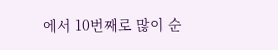에서 10번째로 많이 순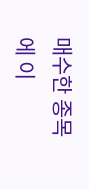매수한 종목에 이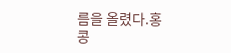름을 올렸다.홍콩